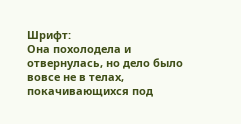Шрифт:
Она похолодела и отвернулась, но дело было вовсе не в телах, покачивающихся под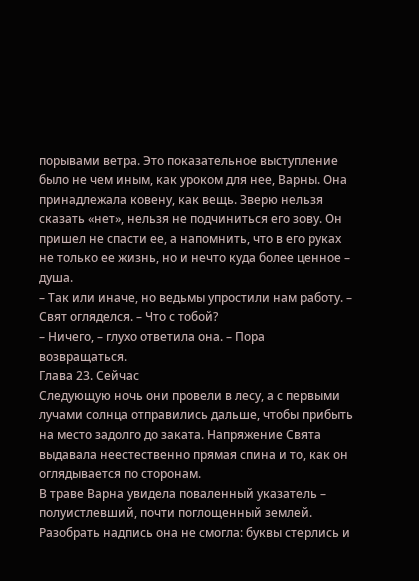порывами ветра. Это показательное выступление было не чем иным, как уроком для нее, Варны. Она принадлежала ковену, как вещь. Зверю нельзя сказать «нет», нельзя не подчиниться его зову. Он пришел не спасти ее, а напомнить, что в его руках не только ее жизнь, но и нечто куда более ценное – душа.
– Так или иначе, но ведьмы упростили нам работу. – Свят огляделся. – Что с тобой?
– Ничего, – глухо ответила она. – Пора возвращаться.
Глава 23. Сейчас
Следующую ночь они провели в лесу, а с первыми лучами солнца отправились дальше, чтобы прибыть на место задолго до заката. Напряжение Свята выдавала неестественно прямая спина и то, как он оглядывается по сторонам.
В траве Варна увидела поваленный указатель – полуистлевший, почти поглощенный землей. Разобрать надпись она не смогла: буквы стерлись и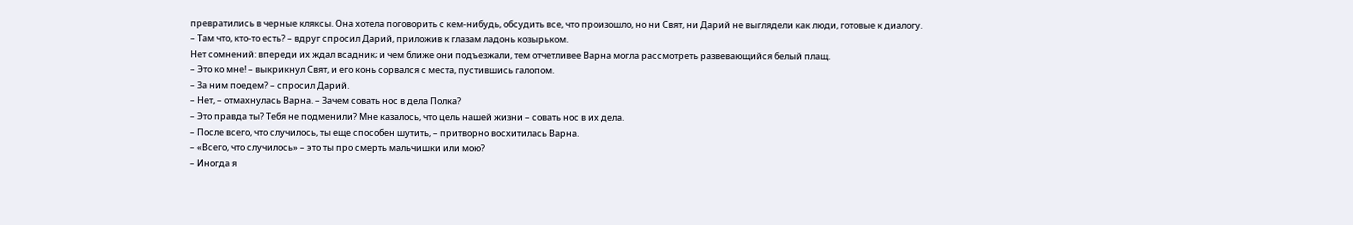превратились в черные кляксы. Она хотела поговорить с кем-нибудь, обсудить все, что произошло, но ни Свят, ни Дарий не выглядели как люди, готовые к диалогу.
– Там что, кто-то есть? – вдруг спросил Дарий, приложив к глазам ладонь козырьком.
Нет сомнений: впереди их ждал всадник; и чем ближе они подъезжали, тем отчетливее Варна могла рассмотреть развевающийся белый плащ.
– Это ко мне! – выкрикнул Свят, и его конь сорвался с места, пустившись галопом.
– За ним поедем? – спросил Дарий.
– Нет, – отмахнулась Варна. – Зачем совать нос в дела Полка?
– Это правда ты? Тебя не подменили? Мне казалось, что цель нашей жизни – совать нос в их дела.
– После всего, что случилось, ты еще способен шутить, – притворно восхитилась Варна.
– «Всего, что случилось» – это ты про смерть мальчишки или мою?
– Иногда я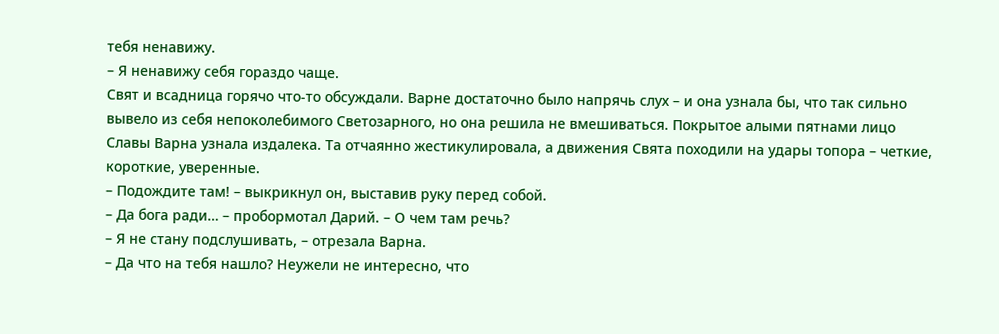тебя ненавижу.
– Я ненавижу себя гораздо чаще.
Свят и всадница горячо что-то обсуждали. Варне достаточно было напрячь слух – и она узнала бы, что так сильно вывело из себя непоколебимого Светозарного, но она решила не вмешиваться. Покрытое алыми пятнами лицо Славы Варна узнала издалека. Та отчаянно жестикулировала, а движения Свята походили на удары топора – четкие, короткие, уверенные.
– Подождите там! – выкрикнул он, выставив руку перед собой.
– Да бога ради… – пробормотал Дарий. – О чем там речь?
– Я не стану подслушивать, – отрезала Варна.
– Да что на тебя нашло? Неужели не интересно, что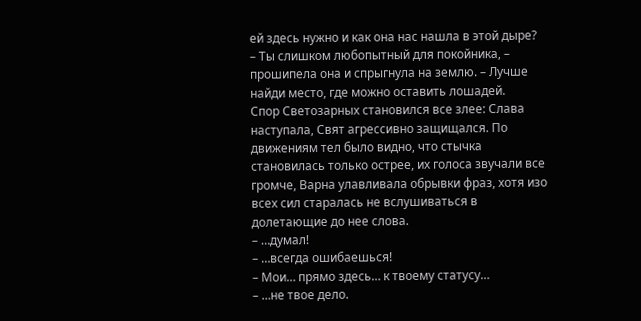ей здесь нужно и как она нас нашла в этой дыре?
– Ты слишком любопытный для покойника, – прошипела она и спрыгнула на землю. – Лучше найди место, где можно оставить лошадей.
Спор Светозарных становился все злее: Слава наступала, Свят агрессивно защищался. По движениям тел было видно, что стычка становилась только острее, их голоса звучали все громче, Варна улавливала обрывки фраз, хотя изо всех сил старалась не вслушиваться в долетающие до нее слова.
– …думал!
– …всегда ошибаешься!
– Мои… прямо здесь… к твоему статусу…
– …не твое дело.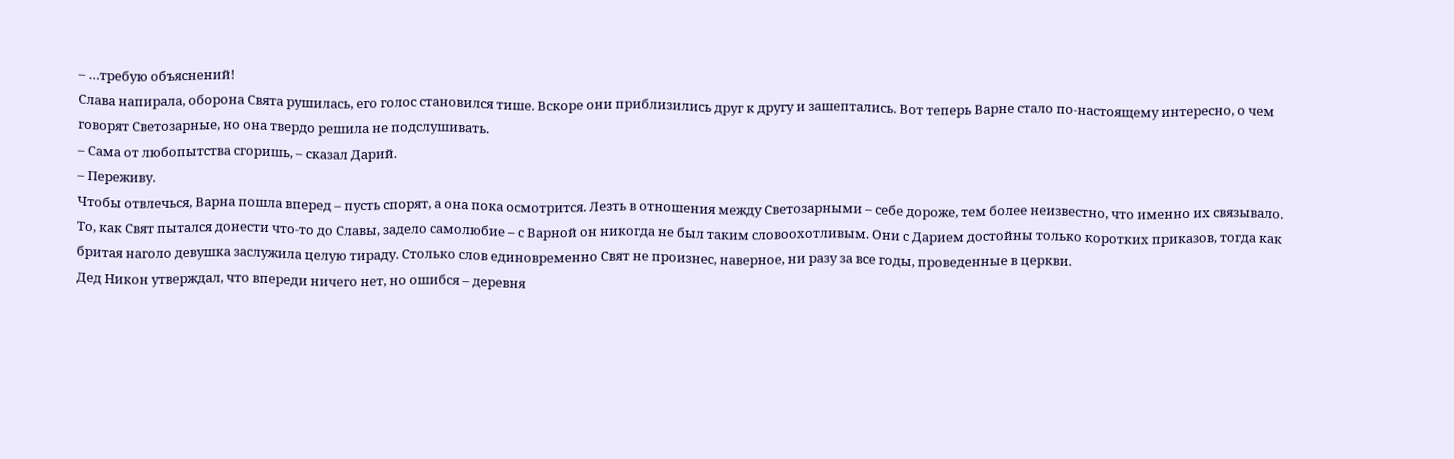– …требую объяснений!
Слава напирала, оборона Свята рушилась, его голос становился тише. Вскоре они приблизились друг к другу и зашептались. Вот теперь Варне стало по-настоящему интересно, о чем говорят Светозарные, но она твердо решила не подслушивать.
– Сама от любопытства сгоришь, – сказал Дарий.
– Переживу.
Чтобы отвлечься, Варна пошла вперед – пусть спорят, а она пока осмотрится. Лезть в отношения между Светозарными – себе дороже, тем более неизвестно, что именно их связывало. То, как Свят пытался донести что-то до Славы, задело самолюбие – с Варной он никогда не был таким словоохотливым. Они с Дарием достойны только коротких приказов, тогда как бритая наголо девушка заслужила целую тираду. Столько слов единовременно Свят не произнес, наверное, ни разу за все годы, проведенные в церкви.
Дед Никон утверждал, что впереди ничего нет, но ошибся – деревня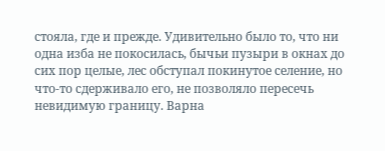стояла, где и прежде. Удивительно было то, что ни одна изба не покосилась, бычьи пузыри в окнах до сих пор целые, лес обступал покинутое селение, но что-то сдерживало его, не позволяло пересечь невидимую границу. Варна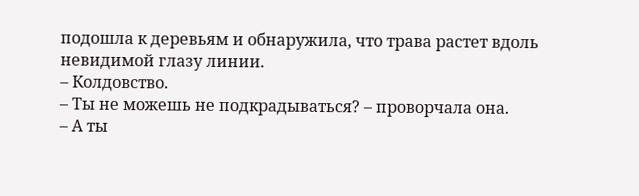подошла к деревьям и обнаружила, что трава растет вдоль невидимой глазу линии.
– Колдовство.
– Ты не можешь не подкрадываться? – проворчала она.
– А ты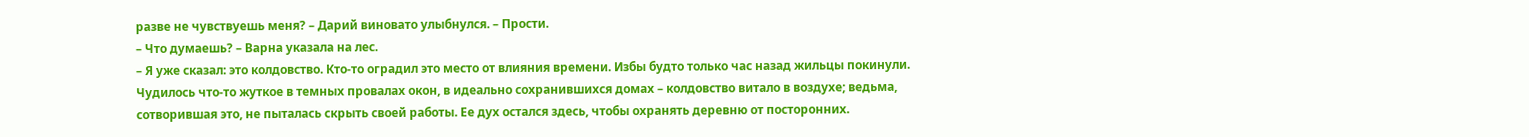разве не чувствуешь меня? – Дарий виновато улыбнулся. – Прости.
– Что думаешь? – Варна указала на лес.
– Я уже сказал: это колдовство. Кто-то оградил это место от влияния времени. Избы будто только час назад жильцы покинули.
Чудилось что-то жуткое в темных провалах окон, в идеально сохранившихся домах – колдовство витало в воздухе; ведьма, сотворившая это, не пыталась скрыть своей работы. Ее дух остался здесь, чтобы охранять деревню от посторонних.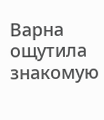Варна ощутила знакомую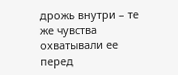дрожь внутри – те же чувства охватывали ее перед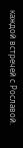каждой встречей с Рославой.